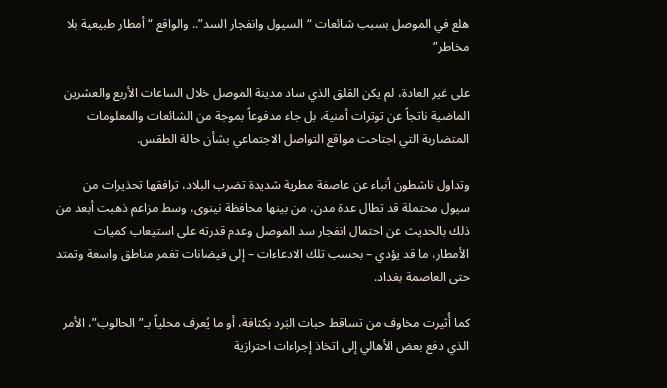هلع في الموصل بسبب شائعات “السيول وانفجار السد”.. والواقع “أمطار طبيعية بلا مخاطر”

على غير العادة، لم يكن القلق الذي ساد مدينة الموصل خلال الساعات الأربع والعشرين الماضية ناتجاً عن توترات أمنية، بل جاء مدفوعاً بموجة من الشائعات والمعلومات المتضاربة التي اجتاحت مواقع التواصل الاجتماعي بشأن حالة الطقس.

وتداول ناشطون أنباء عن عاصفة مطرية شديدة تضرب البلاد، ترافقها تحذيرات من سيول محتملة قد تطال عدة مدن، من بينها محافظة نينوى، وسط مزاعم ذهبت أبعد من ذلك بالحديث عن احتمال انفجار سد الموصل وعدم قدرته على استيعاب كميات الأمطار، ما قد يؤدي – بحسب تلك الادعاءات – إلى فيضانات تغمر مناطق واسعة وتمتد حتى العاصمة بغداد.

كما أُثيرت مخاوف من تساقط حبات البَرد بكثافة، أو ما يُعرف محلياً بـ”الحالوب”، الأمر الذي دفع بعض الأهالي إلى اتخاذ إجراءات احترازية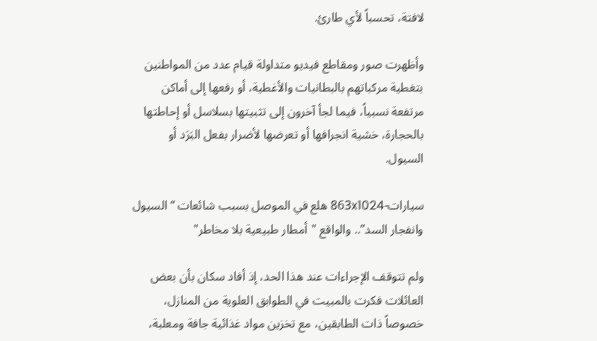لافتة، تحسباً لأي طارئ.

وأظهرت صور ومقاطع فيديو متداولة قيام عدد من المواطنين بتغطية مركباتهم بالبطانيات والأغطية، أو رفعها إلى أماكن مرتفعة نسبياً، فيما لجأ آخرون إلى تثبيتها بسلاسل أو إحاطتها بالحجارة، خشية انجرافها أو تعرضها لأضرار بفعل البَرَد أو السيول.

سيارات-863x1024 هلع في الموصل بسبب شائعات “السيول وانفجار السد”.. والواقع "أمطار طبيعية بلا مخاطر"

ولم تتوقف الإجراءات عند هذا الحد، إذ أفاد سكان بأن بعض العائلات فكرت بالمبيت في الطوابق العلوية من المنازل، خصوصاً ذات الطابقين، مع تخزين مواد غذائية جافة ومعلبة،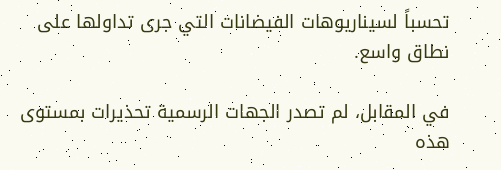تحسباً لسيناريوهات الفيضانات التي جرى تداولها على نطاق واسع.

في المقابل، لم تصدر الجهات الرسمية تحذيرات بمستوى هذه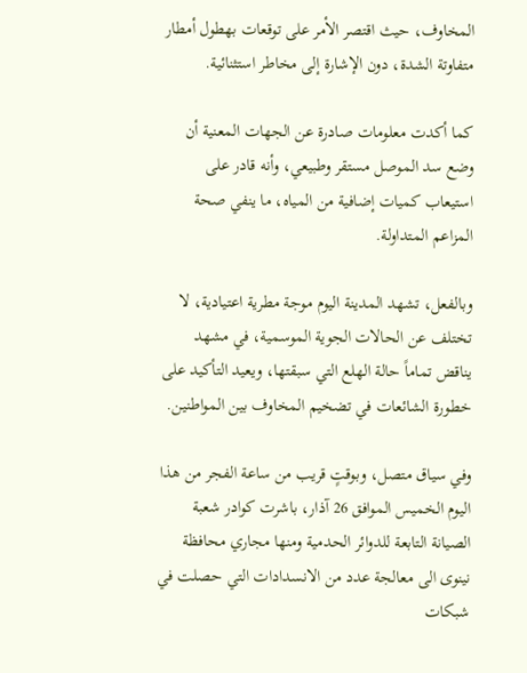المخاوف، حيث اقتصر الأمر على توقعات بهطول أمطار متفاوتة الشدة، دون الإشارة إلى مخاطر استثنائية.

كما أكدت معلومات صادرة عن الجهات المعنية أن وضع سد الموصل مستقر وطبيعي، وأنه قادر على استيعاب كميات إضافية من المياه، ما ينفي صحة المزاعم المتداولة.

وبالفعل، تشهد المدينة اليوم موجة مطرية اعتيادية، لا تختلف عن الحالات الجوية الموسمية، في مشهد يناقض تماماً حالة الهلع التي سبقتها، ويعيد التأكيد على خطورة الشائعات في تضخيم المخاوف بين المواطنين.

وفي سياق متصل، وبوقتٍ قريب من ساعة الفجر من هذا اليوم الخميس الموافق 26 آذار، باشرت كوادر شعبة الصيانة التابعة للدوائر الحدمية ومنها مجاري محافظة نينوى الى معالجة عدد من الانسدادات التي حصلت في شبكات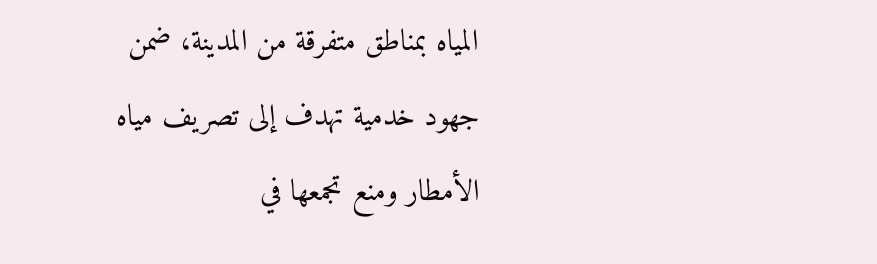المياه بمناطق متفرقة من المدينة، ضمن جهود خدمية تهدف إلى تصريف مياه الأمطار ومنع تجمعها في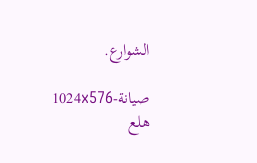الشوارع.

صيانة-1024x576 هلع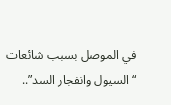في الموصل بسبب شائعات “السيول وانفجار السد”..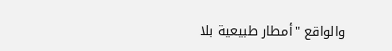والواقع "أمطار طبيعية بلا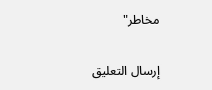مخاطر"

إرسال التعليق